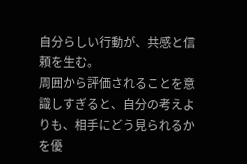自分らしい行動が、共感と信頼を生む。
周囲から評価されることを意識しすぎると、自分の考えよりも、相手にどう見られるかを優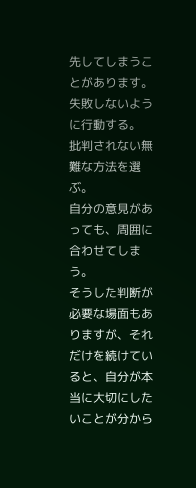先してしまうことがあります。
失敗しないように行動する。
批判されない無難な方法を選ぶ。
自分の意見があっても、周囲に合わせてしまう。
そうした判断が必要な場面もありますが、それだけを続けていると、自分が本当に大切にしたいことが分から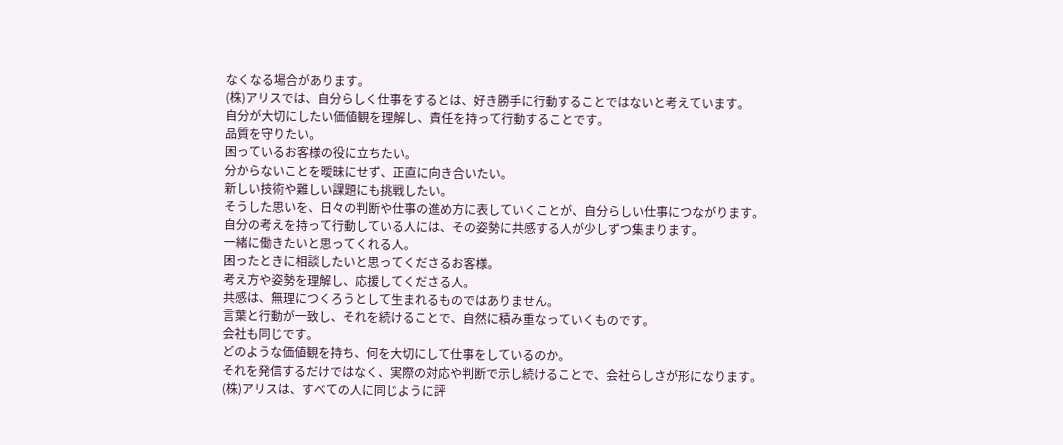なくなる場合があります。
(株)アリスでは、自分らしく仕事をするとは、好き勝手に行動することではないと考えています。
自分が大切にしたい価値観を理解し、責任を持って行動することです。
品質を守りたい。
困っているお客様の役に立ちたい。
分からないことを曖昧にせず、正直に向き合いたい。
新しい技術や難しい課題にも挑戦したい。
そうした思いを、日々の判断や仕事の進め方に表していくことが、自分らしい仕事につながります。
自分の考えを持って行動している人には、その姿勢に共感する人が少しずつ集まります。
一緒に働きたいと思ってくれる人。
困ったときに相談したいと思ってくださるお客様。
考え方や姿勢を理解し、応援してくださる人。
共感は、無理につくろうとして生まれるものではありません。
言葉と行動が一致し、それを続けることで、自然に積み重なっていくものです。
会社も同じです。
どのような価値観を持ち、何を大切にして仕事をしているのか。
それを発信するだけではなく、実際の対応や判断で示し続けることで、会社らしさが形になります。
(株)アリスは、すべての人に同じように評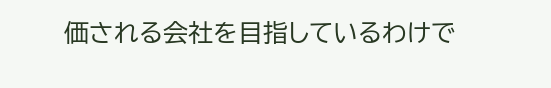価される会社を目指しているわけで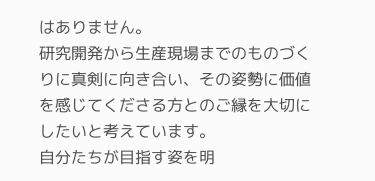はありません。
研究開発から生産現場までのものづくりに真剣に向き合い、その姿勢に価値を感じてくださる方とのご縁を大切にしたいと考えています。
自分たちが目指す姿を明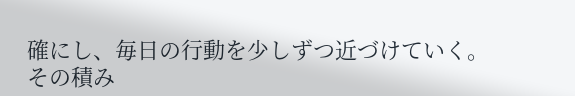確にし、毎日の行動を少しずつ近づけていく。
その積み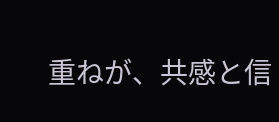重ねが、共感と信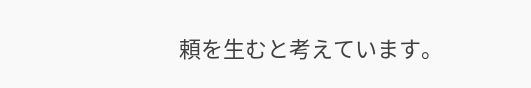頼を生むと考えています。